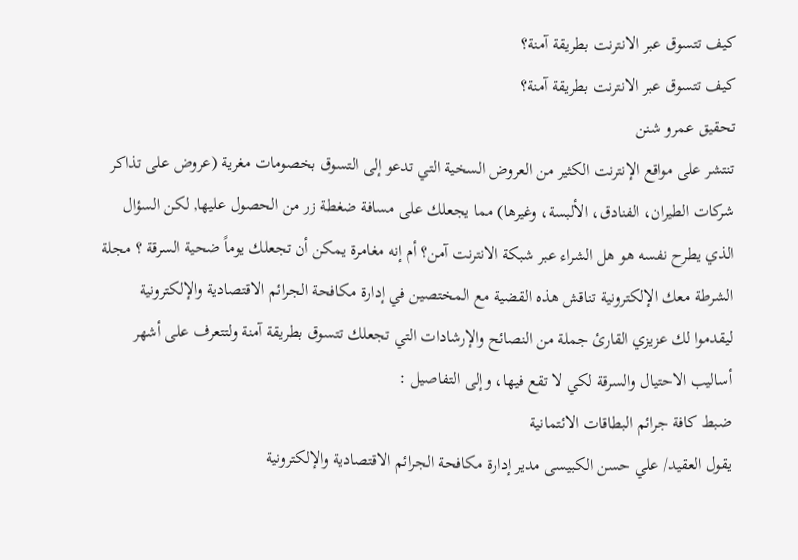كيف تتسوق عبر الانترنت بطريقة آمنة؟
كيف تتسوق عبر الانترنت بطريقة آمنة؟
تحقيق عمرو شنن
تنتشر على مواقع الإنترنت الكثير من العروض السخية التي تدعو إلى التسوق بخصومات مغرية (عروض على تذاكر شركات الطيران، الفنادق، الألبسة، وغيرها) مما يجعلك على مسافة ضغطة زر من الحصول عليها, لكن السؤال الذي يطرح نفسه هو هل الشراء عبر شبكة الانترنت آمن؟ أم إنه مغامرة يمكن أن تجعلك يوماً ضحية السرقة ؟ مجلة الشرطة معك الإلكترونية تناقش هذه القضية مع المختصين في إدارة مكافحة الجرائم الاقتصادية والإلكترونية ليقدموا لك عزيزي القارئ جملة من النصائح والإرشادات التي تجعلك تتسوق بطريقة آمنة ولتتعرف على أشهر أساليب الاحتيال والسرقة لكي لا تقع فيها، وإلى التفاصيل :
ضبط كافة جرائم البطاقات الائتمانية
يقول العقيد/ علي حسن الكبيسى مدير إدارة مكافحة الجرائم الاقتصادية والإلكترونية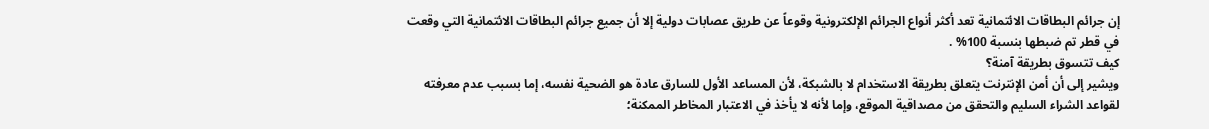إن جرائم البطاقات الائتمانية تعد أكثر أنواع الجرائم الإلكترونية وقوعاً عن طريق عصابات دولية إلا أن جميع جرائم البطاقات الائتمانية التي وقعت في قطر تم ضبطها بنسبة 100% .
كيف تتسوق بطريقة آمنة؟
ويشير إلى أن أمن الإنترنت يتعلق بطريقة الاستخدام لا بالشبكة، لأن المساعد الأول للسارق عادة هو الضحية نفسه، إما بسبب عدم معرفته لقواعد الشراء السليم والتحقق من مصداقية الموقع، وإما لأنه لا يأخذ في الاعتبار المخاطر الممكنة؛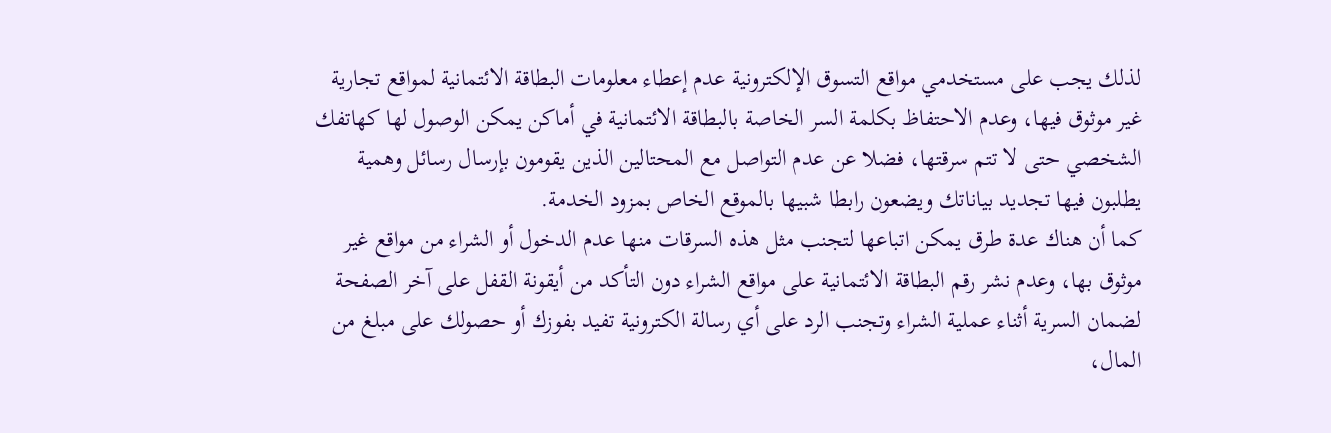لذلك يجب على مستخدمي مواقع التسوق الإلكترونية عدم إعطاء معلومات البطاقة الائتمانية لمواقع تجارية غير موثوق فيها، وعدم الاحتفاظ بكلمة السر الخاصة بالبطاقة الائتمانية في أماكن يمكن الوصول لها كهاتفك الشخصي حتى لا تتم سرقتها، فضلا عن عدم التواصل مع المحتالين الذين يقومون بإرسال رسائل وهمية يطلبون فيها تجديد بياناتك ويضعون رابطا شبيها بالموقع الخاص بمزود الخدمة.
كما أن هناك عدة طرق يمكن اتباعها لتجنب مثل هذه السرقات منها عدم الدخول أو الشراء من مواقع غير موثوق بها، وعدم نشر رقم البطاقة الائتمانية على مواقع الشراء دون التأكد من أيقونة القفل على آخر الصفحة لضمان السرية أثناء عملية الشراء وتجنب الرد على أي رسالة الكترونية تفيد بفوزك أو حصولك على مبلغ من المال،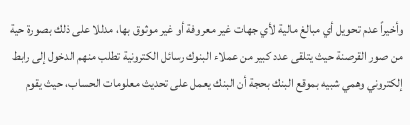وأخيراً عدم تحويل أي مبالغ مالية لأي جهات غير معروفة أو غير موثوق بها، مدللا على ذلك بصورة حية من صور القرصنة حيث يتلقى عدد كبير من عملاء البنوك رسائل الكترونية تطلب منهم الدخول إلى رابط إلكتروني وهمي شبيه بموقع البنك بحجة أن البنك يعمل على تحديث معلومات الحساب، حيث يقوم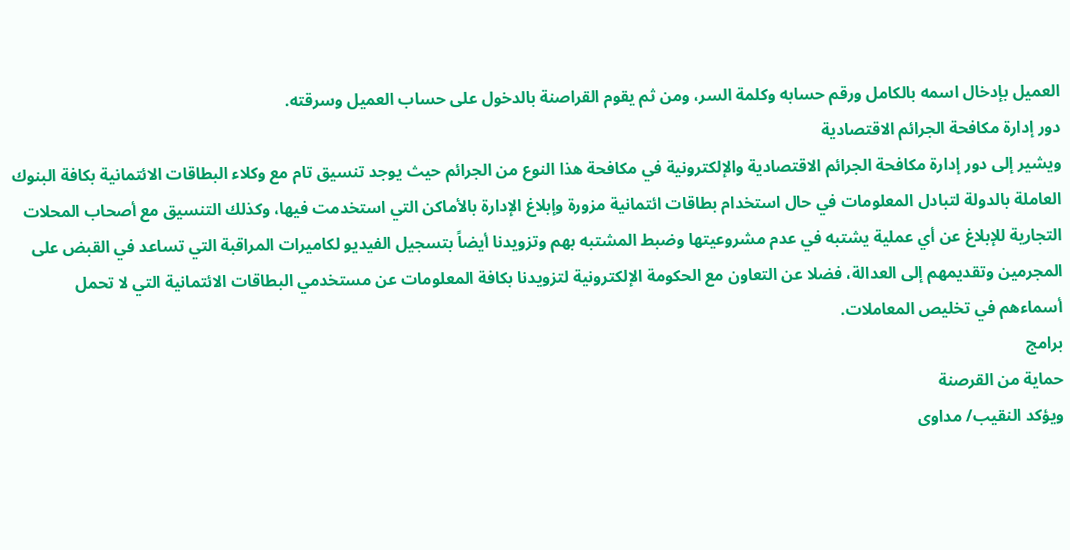العميل بإدخال اسمه بالكامل ورقم حسابه وكلمة السر، ومن ثم يقوم القراصنة بالدخول على حساب العميل وسرقته.
دور إدارة مكافحة الجرائم الاقتصادية
ويشير إلى دور إدارة مكافحة الجرائم الاقتصادية والإلكترونية في مكافحة هذا النوع من الجرائم حيث يوجد تنسيق تام مع وكلاء البطاقات الائتمانية بكافة البنوك العاملة بالدولة لتبادل المعلومات في حال استخدام بطاقات ائتمانية مزورة وإبلاغ الإدارة بالأماكن التي استخدمت فيها، وكذلك التنسيق مع أصحاب المحلات التجارية للإبلاغ عن أي عملية يشتبه في عدم مشروعيتها وضبط المشتبه بهم وتزويدنا أيضاً بتسجيل الفيديو لكاميرات المراقبة التي تساعد في القبض على المجرمين وتقديمهم إلى العدالة، فضلا عن التعاون مع الحكومة الإلكترونية لتزويدنا بكافة المعلومات عن مستخدمي البطاقات الائتمانية التي لا تحمل أسماءهم في تخليص المعاملات.
برامج
حماية من القرصنة
ويؤكد النقيب/ مداوى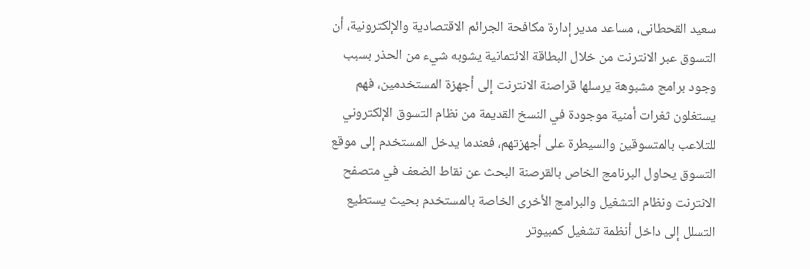سعيد القحطانى، مساعد مدير إدارة مكافحة الجرائم الاقتصادية والإلكترونية، أن التسوق عبر الانترنت من خلال البطاقة الائتمانية يشوبه شيء من الحذر بسبب وجود برامج مشبوهة يرسلها قراصنة الانترنت إلى أجهزة المستخدمين، فهم يستغلون ثغرات أمنية موجودة في النسخ القديمة من نظام التسوق الإلكتروني للتلاعب بالمتسوقين والسيطرة على أجهزتهم، فعندما يدخل المستخدم إلى موقع التسوق يحاول البرنامج الخاص بالقرصنة البحث عن نقاط الضعف في متصفح الانترنت ونظام التشغيل والبرامج الأخرى الخاصة بالمستخدم بحيث يستطيع التسلل إلى داخل أنظمة تشغيل كمبيوتر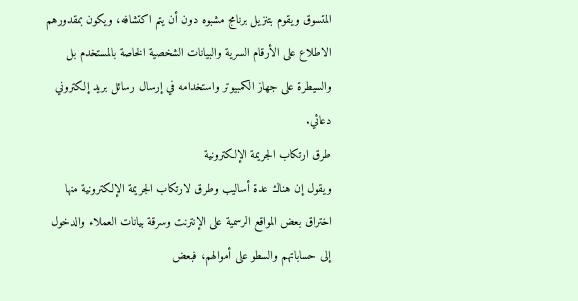المتسوق ويقوم بتنزيل برنامج مشبوه دون أن يتم اكتشافه، ويكون بمقدورهم الاطلاع على الأرقام السرية والبيانات الشخصية الخاصة بالمستخدم بل والسيطرة على جهاز الكمبيوتر واستخدامه في إرسال رسائل بريد إلكتروني دعائي.
طرق ارتكاب الجريمة الإلكترونية
ويقول إن هناك عدة أساليب وطرق لارتكاب الجريمة الإلكترونية منها اختراق بعض المواقع الرسمية على الإنترنت وسرقة بيانات العملاء والدخول إلى حساباتهم والسطو على أموالهم، فبعض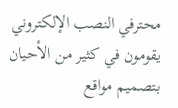محترفي النصب الإلكتروني يقومون في كثير من الأحيان بتصميم مواقع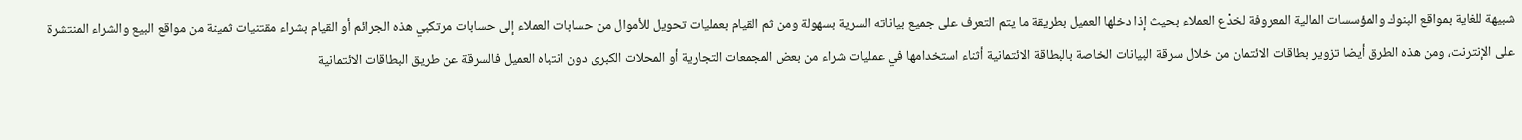شبيهة للغاية بمواقع البنوك والمؤسسات المالية المعروفة لخدْع العملاء بحيث إذا دخلها العميل بطريقة ما يتم التعرف على جميع بياناته السرية بسهولة ومن ثم القيام بعمليات تحويل للأموال من حسابات العملاء إلى حسابات مرتكبي هذه الجرائم أو القيام بشراء مقتنيات ثمينة من مواقع البيع والشراء المنتشرة على الإنترنت، ومن هذه الطرق أيضا تزوير بطاقات الائتمان من خلال سرقة البيانات الخاصة بالبطاقة الائتمانية أثناء استخدامها في عمليات شراء من بعض المجمعات التجارية أو المحلات الكبرى دون انتباه العميل فالسرقة عن طريق البطاقات الائتمانية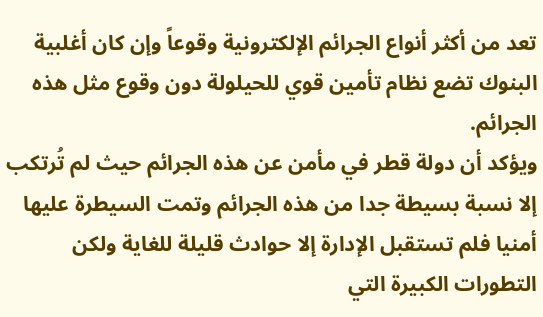تعد من أكثر أنواع الجرائم الإلكترونية وقوعاً وإن كان أغلبية البنوك تضع نظام تأمين قوي للحيلولة دون وقوع مثل هذه الجرائم.
ويؤكد أن دولة قطر في مأمن عن هذه الجرائم حيث لم تُرتكب إلا نسبة بسيطة جدا من هذه الجرائم وتمت السيطرة عليها أمنيا فلم تستقبل الإدارة إلا حوادث قليلة للغاية ولكن التطورات الكبيرة التي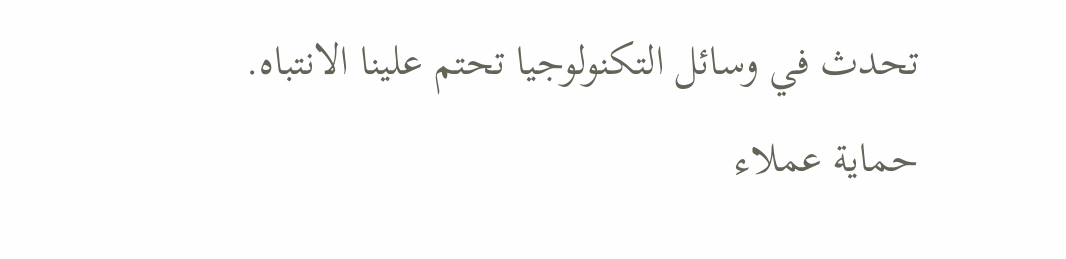تحدث في وسائل التكنولوجيا تحتم علينا الانتباه.
حماية عملاء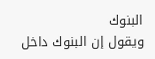البنوك
ويقول إن البنوك داخل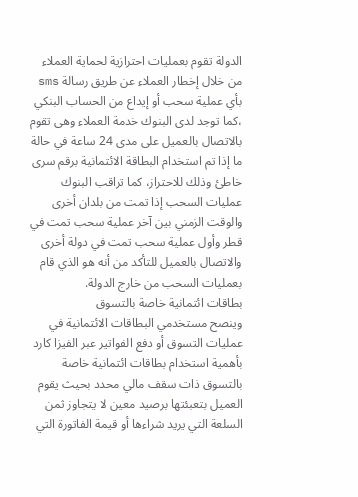الدولة تقوم بعمليات احترازية لحماية العملاء من خلال إخطار العملاء عن طريق رسالة sms بأي عملية سحب أو إيداع من الحساب البنكي ،كما توجد لدى البنوك خدمة العملاء وهى تقوم بالاتصال بالعميل على مدى 24 ساعة في حالة ما إذا تم استخدام البطاقة الائتمانية برقم سرى خاطئ وذلك للاحتراز، كما تراقب البنوك عمليات السحب إذا تمت من بلدان أخرى والوقت الزمني بين آخر عملية سحب تمت في قطر وأول عملية سحب تمت في دولة أخرى والاتصال بالعميل للتأكد من أنه هو الذي قام بعمليات السحب من خارج الدولة.
بطاقات ائتمانية خاصة بالتسوق
وينصح مستخدمي البطاقات الائتمانية في عمليات التسوق أو دفع الفواتير عبر الفيزا كارد بأهمية استخدام بطاقات ائتمانية خاصة بالتسوق ذات سقف مالي محدد بحيث يقوم العميل بتعبئتها برصيد معين لا يتجاوز ثمن السلعة التي يريد شراءها أو قيمة الفاتورة التي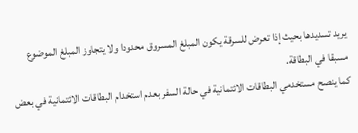يريد تسديدها بحيث إذا تعرض للسرقة يكون المبلغ المسروق محدودا ولا يتجاوز المبلغ الموضوع مسبقا في البطاقة.
كما ينصح مستخدمي البطاقات الائتمانية في حالة السفر بعدم استخدام البطاقات الائتمانية في بعض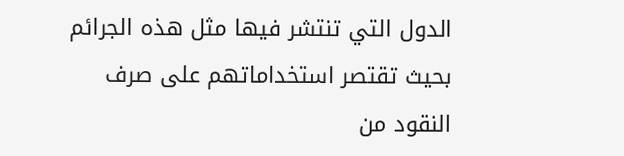الدول التي تنتشر فيها مثل هذه الجرائم بحيث تقتصر استخداماتهم على صرف النقود من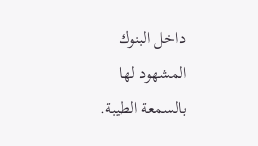داخل البنوك المشهود لها بالسمعة الطيبة.